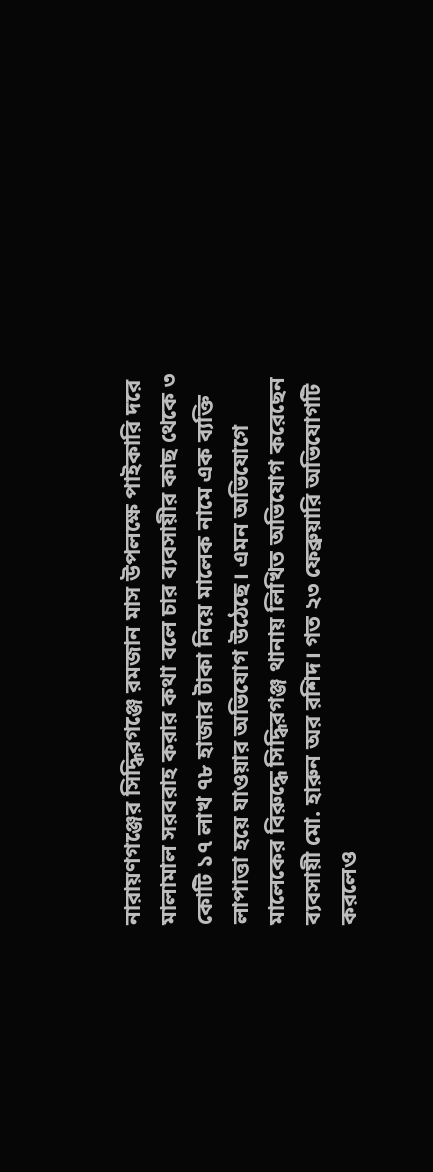নারায়ণগঞ্জের সিদ্ধিরগঞ্জে রমজান মাস উপলক্ষে পাইকারি দরে মালামাল সরবরাহ করার কথা বলে চার ব্যবসায়ীর কাছ থেকে ৩ কোটি ১৭ লাখ ৭৮ হাজার টাকা নিয়ে মালেক নামে এক ব্যক্তি লাপাত্তা হয়ে যাওয়ার অভিযোগ উঠেছে। এমন অভিযোগে মালেকের বিরুদ্ধে সিদ্ধিরগঞ্জ থানায় লিখিত অভিযোগ করেছেন ব্যবসায়ী মো. হারুন অর রশিদ। গত ২৩ ফেব্রুয়ারি অভিযোগটি করলেও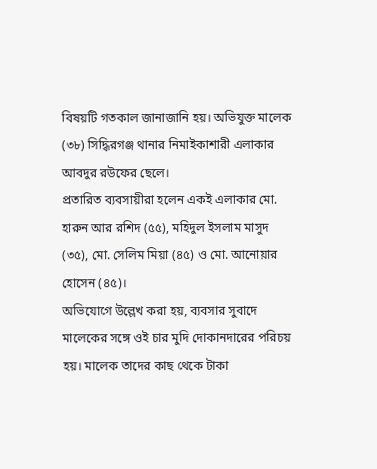বিষয়টি গতকাল জানাজানি হয়। অভিযুক্ত মালেক (৩৮) সিদ্ধিরগঞ্জ থানার নিমাইকাশারী এলাকার আবদুর রউফের ছেলে।
প্রতারিত ব্যবসায়ীরা হলেন একই এলাকার মো. হারুন আর রশিদ (৫৫), মহিদুল ইসলাম মাসুদ (৩৫), মো. সেলিম মিয়া (৪৫) ও মো. আনোয়ার হোসেন (৪৫)।
অভিযোগে উল্লেখ করা হয়, ব্যবসার সুবাদে মালেকের সঙ্গে ওই চার মুদি দোকানদারের পরিচয় হয়। মালেক তাদের কাছ থেকে টাকা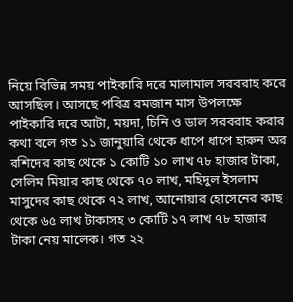নিয়ে বিভিন্ন সময় পাইকারি দরে মালামাল সরবরাহ করে আসছিল। আসছে পবিত্র রমজান মাস উপলক্ষে পাইকারি দরে আটা, ময়দা, চিনি ও ডাল সরবরাহ করার কথা বলে গত ১১ জানুয়ারি থেকে ধাপে ধাপে হারুন অর রশিদের কাছ থেকে ১ কোটি ১০ লাখ ৭৮ হাজার টাকা, সেলিম মিয়ার কাছ থেকে ৭০ লাখ, মহিদুল ইসলাম মাসুদের কাছ থেকে ৭২ লাখ, আনোয়ার হোসেনের কাছ থেকে ৬৫ লাখ টাকাসহ ৩ কোটি ১৭ লাখ ৭৮ হাজার টাকা নেয় মালেক। গত ২২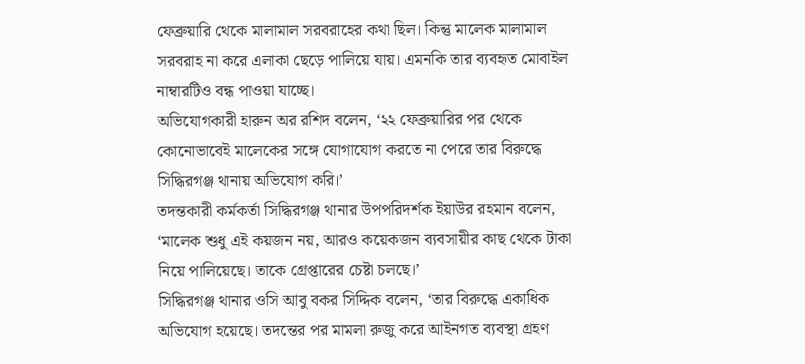ফেব্রুয়ারি থেকে মালামাল সরবরাহের কথা ছিল। কিন্তু মালেক মালামাল সরবরাহ না করে এলাকা ছেড়ে পালিয়ে যায়। এমনকি তার ব্যবহৃত মোবাইল নাম্বারটিও বন্ধ পাওয়া যাচ্ছে।
অভিযোগকারী হারুন অর রশিদ বলেন, ‘২২ ফেব্রুয়ারির পর থেকে কোনোভাবেই মালেকের সঙ্গে যোগাযোগ করতে না পেরে তার বিরুদ্ধে সিদ্ধিরগঞ্জ থানায় অভিযোগ করি।’
তদন্তকারী কর্মকর্তা সিদ্ধিরগঞ্জ থানার উপপরিদর্শক ইয়াউর রহমান বলেন, ‘মালেক শুধু এই কয়জন নয়, আরও কয়েকজন ব্যবসায়ীর কাছ থেকে টাকা নিয়ে পালিয়েছে। তাকে গ্রেপ্তারের চেষ্টা চলছে।’
সিদ্ধিরগঞ্জ থানার ওসি আবু বকর সিদ্দিক বলেন, ‘তার বিরুদ্ধে একাধিক অভিযোগ হয়েছে। তদন্তের পর মামলা রুজু করে আইনগত ব্যবস্থা গ্রহণ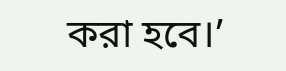করা হবে।’